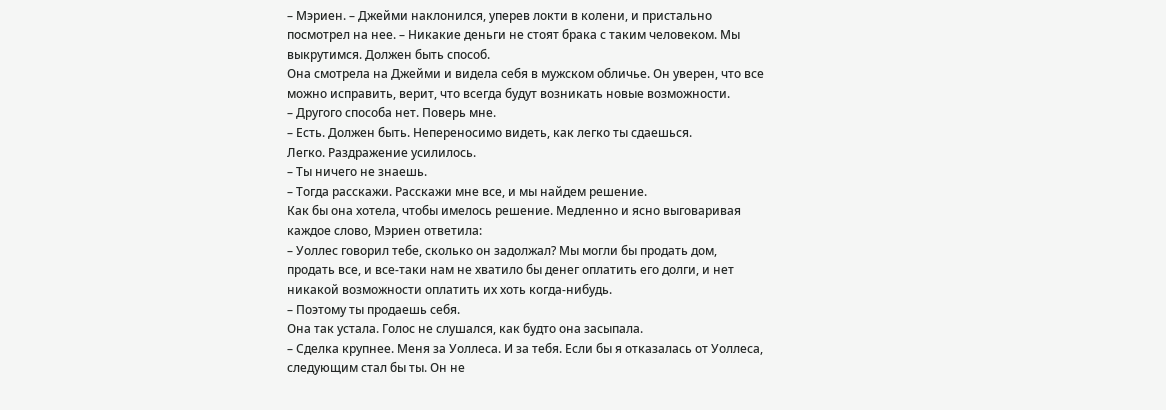– Мэриен. – Джейми наклонился, уперев локти в колени, и пристально посмотрел на нее. – Никакие деньги не стоят брака с таким человеком. Мы выкрутимся. Должен быть способ.
Она смотрела на Джейми и видела себя в мужском обличье. Он уверен, что все можно исправить, верит, что всегда будут возникать новые возможности.
– Другого способа нет. Поверь мне.
– Есть. Должен быть. Непереносимо видеть, как легко ты сдаешься.
Легко. Раздражение усилилось.
– Ты ничего не знаешь.
– Тогда расскажи. Расскажи мне все, и мы найдем решение.
Как бы она хотела, чтобы имелось решение. Медленно и ясно выговаривая каждое слово, Мэриен ответила:
– Уоллес говорил тебе, сколько он задолжал? Мы могли бы продать дом, продать все, и все-таки нам не хватило бы денег оплатить его долги, и нет никакой возможности оплатить их хоть когда-нибудь.
– Поэтому ты продаешь себя.
Она так устала. Голос не слушался, как будто она засыпала.
– Сделка крупнее. Меня за Уоллеса. И за тебя. Если бы я отказалась от Уоллеса, следующим стал бы ты. Он не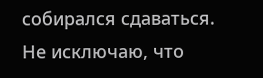собирался сдаваться. Не исключаю, что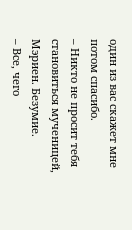один из вас скажет мне потом спасибо.
– Никто не просит тебя становиться мученицей, Мэриен. Безумие.
– Все, чего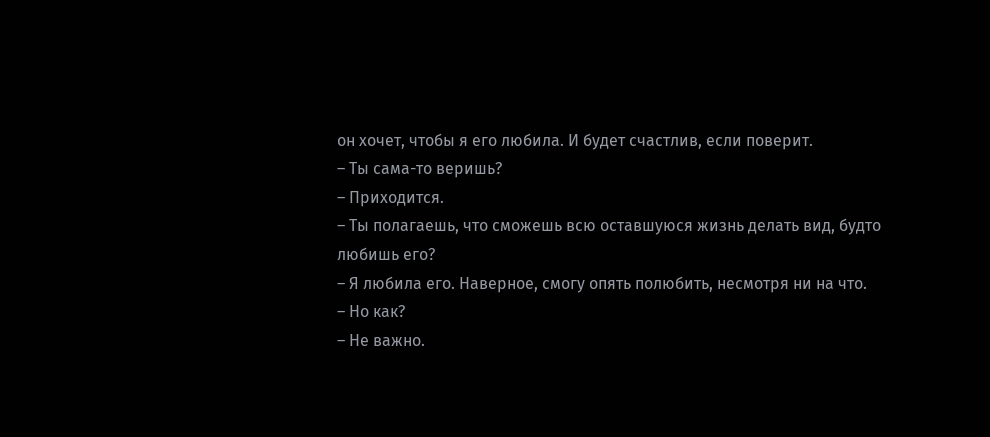он хочет, чтобы я его любила. И будет счастлив, если поверит.
– Ты сама-то веришь?
– Приходится.
– Ты полагаешь, что сможешь всю оставшуюся жизнь делать вид, будто любишь его?
– Я любила его. Наверное, смогу опять полюбить, несмотря ни на что.
– Но как?
– Не важно.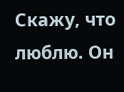Скажу, что люблю. Он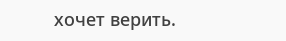хочет верить.